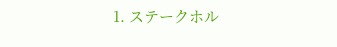1. ステークホル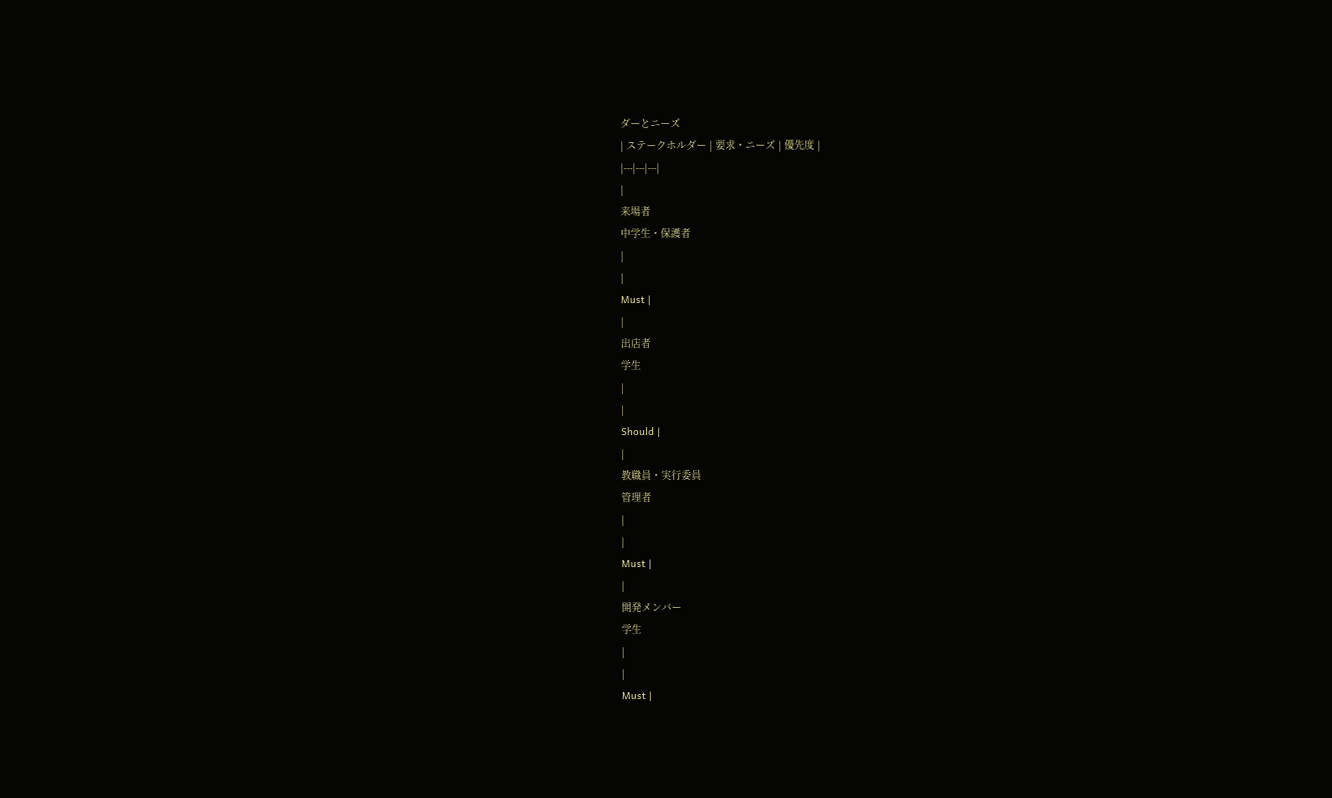ダーとニーズ
| ステークホルダー | 要求・ニーズ | 優先度 |
|---|---|---|
|
来場者
中学生・保護者
|
|
Must |
|
出店者
学生
|
|
Should |
|
教職員・実行委員
管理者
|
|
Must |
|
開発メンバー
学生
|
|
Must |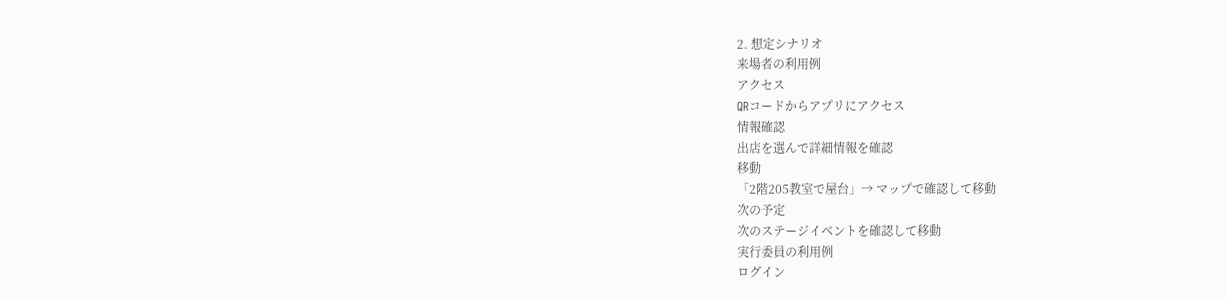2. 想定シナリオ
来場者の利用例
アクセス
QRコードからアプリにアクセス
情報確認
出店を選んで詳細情報を確認
移動
「2階205教室で屋台」→ マップで確認して移動
次の予定
次のステージイベントを確認して移動
実行委員の利用例
ログイン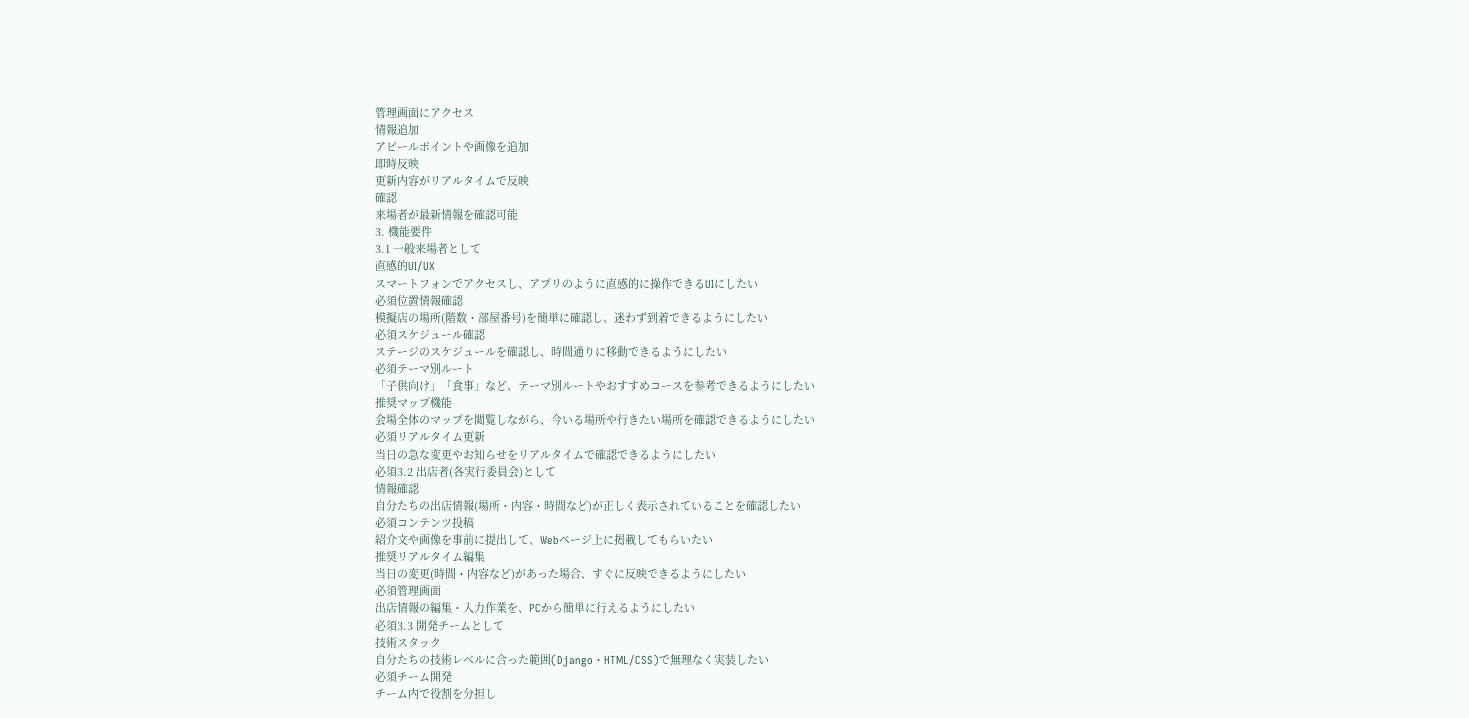管理画面にアクセス
情報追加
アピールポイントや画像を追加
即時反映
更新内容がリアルタイムで反映
確認
来場者が最新情報を確認可能
3. 機能要件
3.1 一般来場者として
直感的UI/UX
スマートフォンでアクセスし、アプリのように直感的に操作できるUIにしたい
必須位置情報確認
模擬店の場所(階数・部屋番号)を簡単に確認し、迷わず到着できるようにしたい
必須スケジュール確認
ステージのスケジュールを確認し、時間通りに移動できるようにしたい
必須テーマ別ルート
「子供向け」「食事」など、テーマ別ルートやおすすめコースを参考できるようにしたい
推奨マップ機能
会場全体のマップを閲覧しながら、今いる場所や行きたい場所を確認できるようにしたい
必須リアルタイム更新
当日の急な変更やお知らせをリアルタイムで確認できるようにしたい
必須3.2 出店者(各実行委員会)として
情報確認
自分たちの出店情報(場所・内容・時間など)が正しく表示されていることを確認したい
必須コンテンツ投稿
紹介文や画像を事前に提出して、Webページ上に掲載してもらいたい
推奨リアルタイム編集
当日の変更(時間・内容など)があった場合、すぐに反映できるようにしたい
必須管理画面
出店情報の編集・入力作業を、PCから簡単に行えるようにしたい
必須3.3 開発チームとして
技術スタック
自分たちの技術レベルに合った範囲(Django・HTML/CSS)で無理なく実装したい
必須チーム開発
チーム内で役割を分担し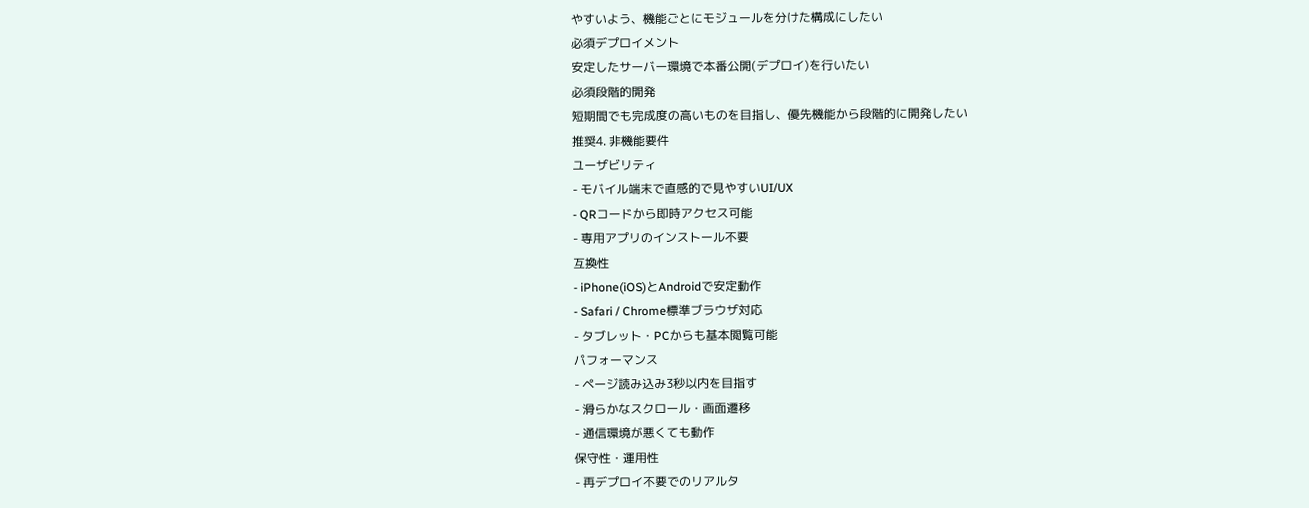やすいよう、機能ごとにモジュールを分けた構成にしたい
必須デプロイメント
安定したサーバー環境で本番公開(デプロイ)を行いたい
必須段階的開発
短期間でも完成度の高いものを目指し、優先機能から段階的に開発したい
推奨4. 非機能要件
ユーザビリティ
- モバイル端末で直感的で見やすいUI/UX
- QRコードから即時アクセス可能
- 専用アプリのインストール不要
互換性
- iPhone(iOS)とAndroidで安定動作
- Safari / Chrome標準ブラウザ対応
- タブレット・PCからも基本閲覧可能
パフォーマンス
- ページ読み込み3秒以内を目指す
- 滑らかなスクロール・画面遷移
- 通信環境が悪くても動作
保守性・運用性
- 再デプロイ不要でのリアルタ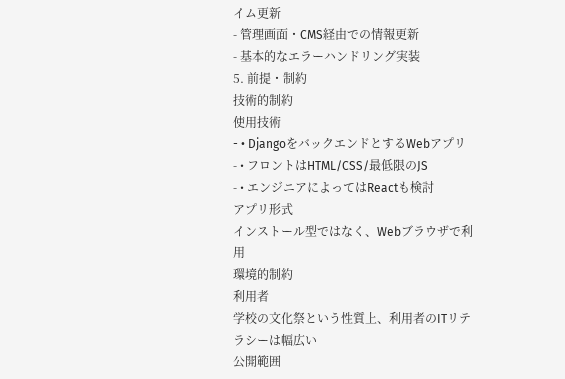イム更新
- 管理画面・CMS経由での情報更新
- 基本的なエラーハンドリング実装
5. 前提・制約
技術的制約
使用技術
- • DjangoをバックエンドとするWebアプリ
- • フロントはHTML/CSS/最低限のJS
- • エンジニアによってはReactも検討
アプリ形式
インストール型ではなく、Webブラウザで利用
環境的制約
利用者
学校の文化祭という性質上、利用者のITリテラシーは幅広い
公開範囲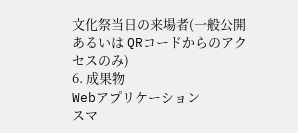文化祭当日の来場者(一般公開 あるいは QRコードからのアクセスのみ)
6. 成果物
Webアプリケーション
スマ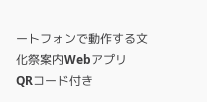ートフォンで動作する文化祭案内Webアプリ
QRコード付き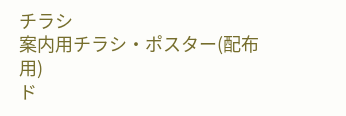チラシ
案内用チラシ・ポスター(配布用)
ド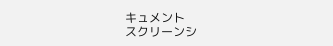キュメント
スクリーンシ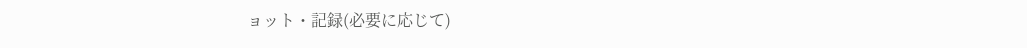ョット・記録(必要に応じて)